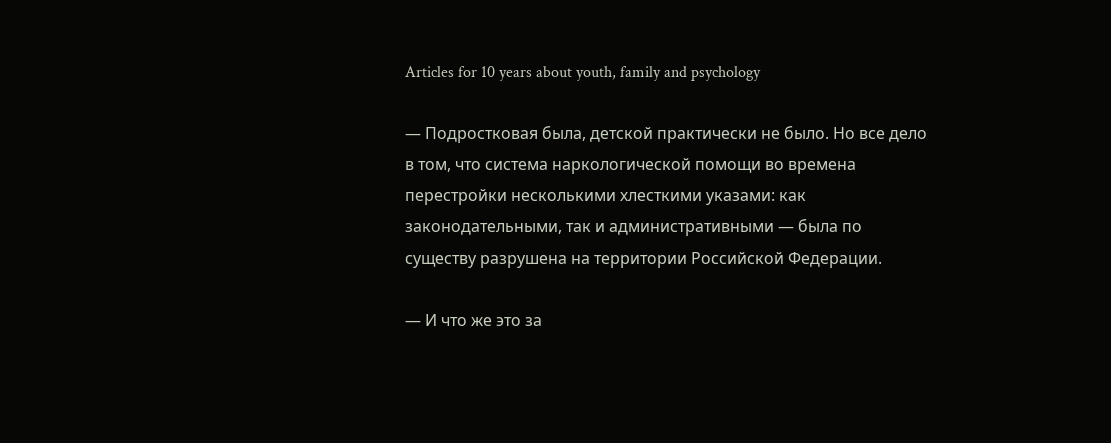Articles for 10 years about youth, family and psychology

— Подростковая была, детской практически не было. Но все дело в том, что система наркологической помощи во времена перестройки несколькими хлесткими указами: как законодательными, так и административными — была по существу разрушена на территории Российской Федерации.

— И что же это за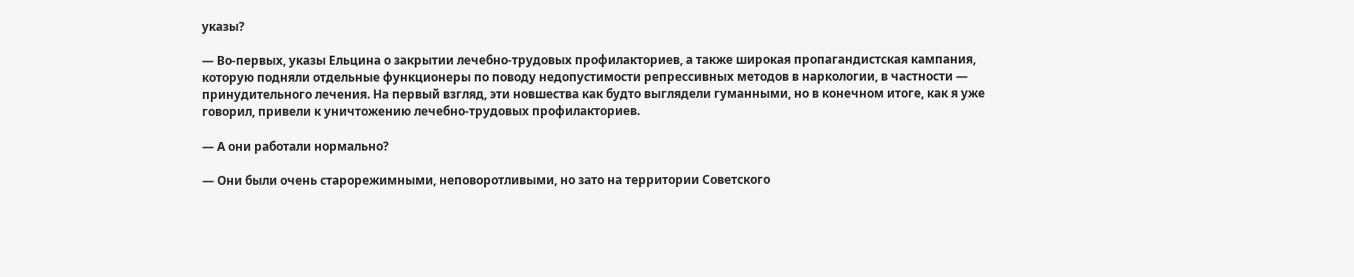указы?

— Во-первых, указы Ельцина о закрытии лечебно-трудовых профилакториев, а также широкая пропагандистская кампания, которую подняли отдельные функционеры по поводу недопустимости репрессивных методов в наркологии, в частности — принудительного лечения. На первый взгляд, эти новшества как будто выглядели гуманными, но в конечном итоге, как я уже говорил, привели к уничтожению лечебно-трудовых профилакториев.

— А они работали нормально?

— Они были очень старорежимными, неповоротливыми, но зато на территории Советского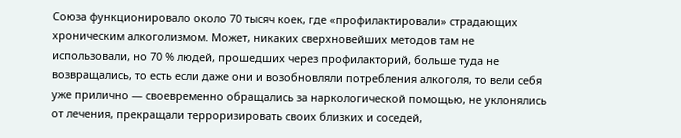Союза функционировало около 70 тысяч коек, где «профилактировали» страдающих хроническим алкоголизмом. Может, никаких сверхновейших методов там не использовали, но 70 % людей, прошедших через профилакторий, больше туда не возвращались, то есть если даже они и возобновляли потребления алкоголя, то вели себя уже прилично — своевременно обращались за наркологической помощью, не уклонялись от лечения, прекращали терроризировать своих близких и соседей,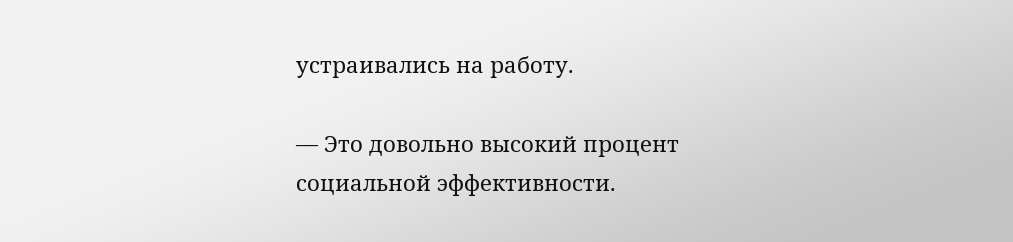устраивались на работу.

— Это довольно высокий процент социальной эффективности.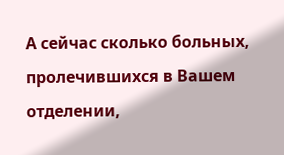А сейчас сколько больных, пролечившихся в Вашем отделении,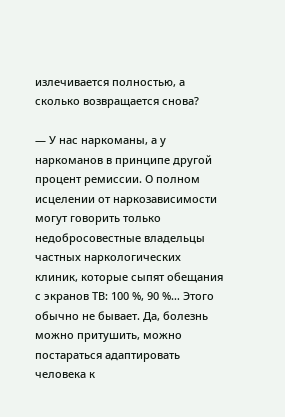излечивается полностью, а сколько возвращается снова?

— У нас наркоманы, а у наркоманов в принципе другой процент ремиссии. О полном исцелении от наркозависимости могут говорить только недобросовестные владельцы частных наркологических клиник, которые сыпят обещания с экранов ТВ: 100 %, 90 %… Этого обычно не бывает. Да, болезнь можно притушить, можно постараться адаптировать человека к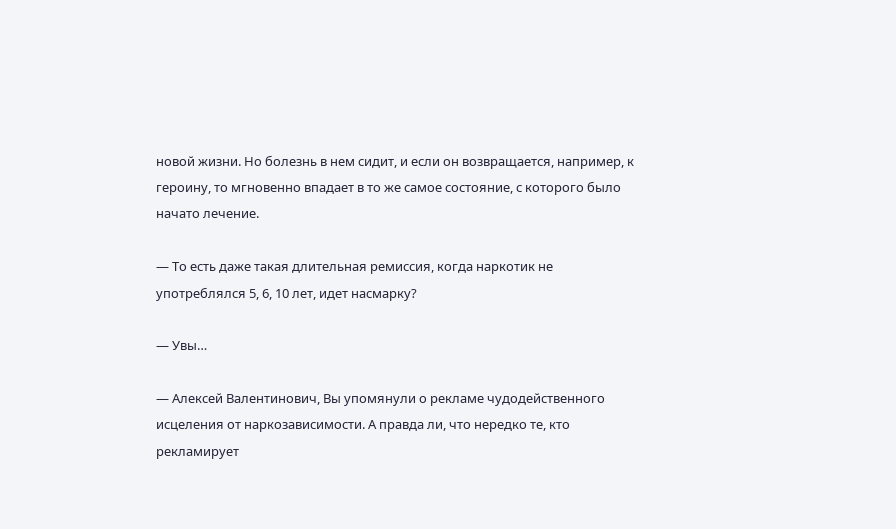новой жизни. Но болезнь в нем сидит, и если он возвращается, например, к героину, то мгновенно впадает в то же самое состояние, с которого было начато лечение.

— То есть даже такая длительная ремиссия, когда наркотик не употреблялся 5, 6, 10 лет, идет насмарку?

— Увы…

— Алексей Валентинович, Вы упомянули о рекламе чудодейственного исцеления от наркозависимости. А правда ли, что нередко те, кто рекламирует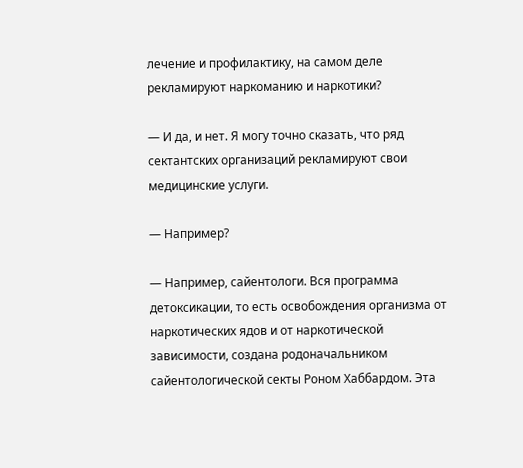лечение и профилактику, на самом деле рекламируют наркоманию и наркотики?

— И да, и нет. Я могу точно сказать, что ряд сектантских организаций рекламируют свои медицинские услуги.

— Например?

— Например, сайентологи. Вся программа детоксикации, то есть освобождения организма от наркотических ядов и от наркотической зависимости, создана родоначальником сайентологической секты Роном Хаббардом. Эта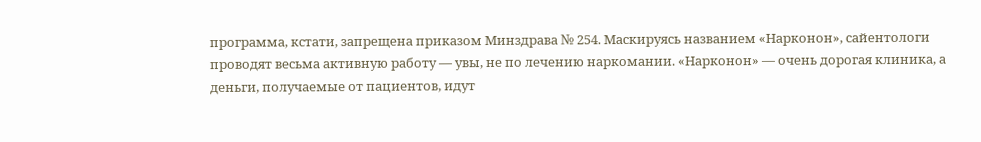программа, кстати, запрещена приказом Минздрава № 254. Маскируясь названием «Нарконон», сайентологи проводят весьма активную работу — увы, не по лечению наркомании. «Нарконон» — очень дорогая клиника, а деньги, получаемые от пациентов, идут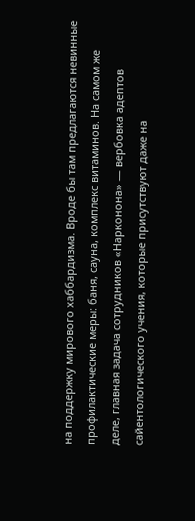на поддержку мирового хаббардизма. Вроде бы там предлагаются невинные профилактические меры: баня, сауна, комплекс витаминов. На самом же деле, главная задача сотрудников «Нарконона» — вербовка адептов сайентологического учения, которые присутствуют даже на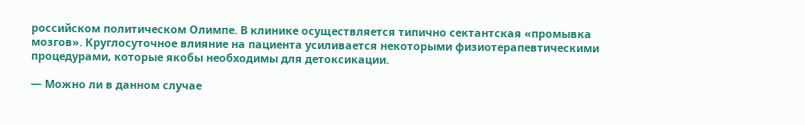российском политическом Олимпе. В клинике осуществляется типично сектантская «промывка мозгов». Круглосуточное влияние на пациента усиливается некоторыми физиотерапевтическими процедурами, которые якобы необходимы для детоксикации.

— Можно ли в данном случае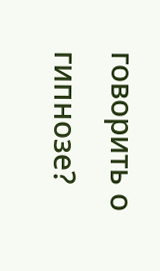говорить о гипнозе?